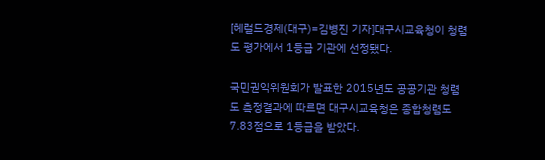[헤럴드경제(대구)=김병진 기자]대구시교육청이 청렴도 평가에서 1등급 기관에 선정됐다.

국민권익위원회가 발표한 2015년도 공공기관 청렴도 측정결과에 따르면 대구시교육청은 종합청렴도 7.83점으로 1등급을 받았다.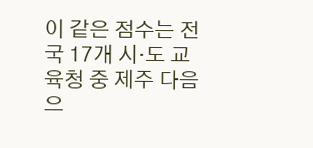이 같은 점수는 전국 17개 시·도 교육청 중 제주 다음으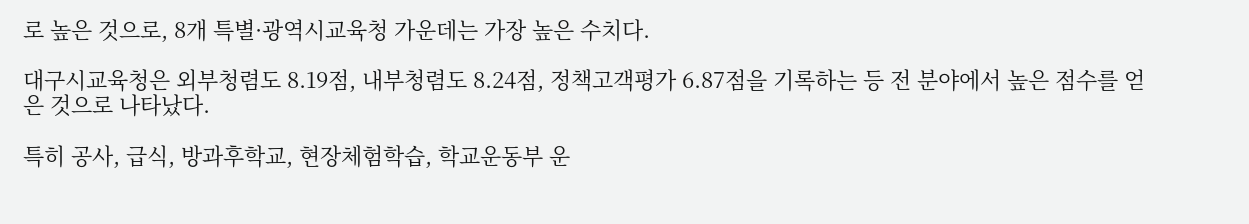로 높은 것으로, 8개 특별·광역시교육청 가운데는 가장 높은 수치다.

대구시교육청은 외부청렴도 8.19점, 내부청렴도 8.24점, 정책고객평가 6.87점을 기록하는 등 전 분야에서 높은 점수를 얻은 것으로 나타났다.

특히 공사, 급식, 방과후학교, 현장체험학습, 학교운동부 운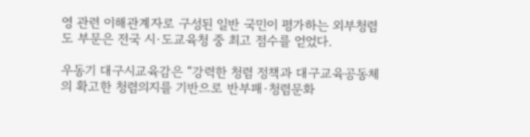영 관련 이해관계자로 구성된 일반 국민이 평가하는 외부청렴도 부문은 전국 시·도교육청 중 최고 점수를 얻었다.

우동기 대구시교육감은 “강력한 청렴 정책과 대구교육공동체의 확고한 청렴의지를 기반으로 반부패·청렴문화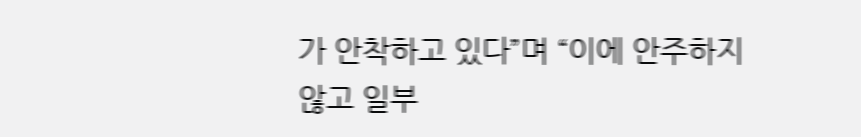가 안착하고 있다”며 “이에 안주하지 않고 일부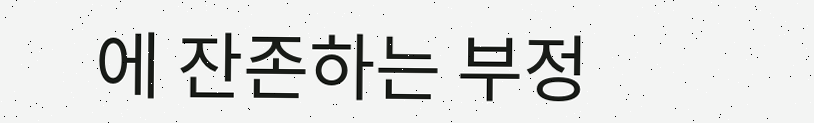에 잔존하는 부정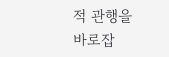적 관행을 바로잡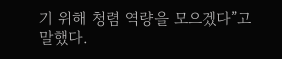기 위해 청렴 역량을 모으겠다”고 말했다.